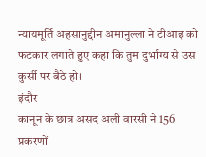न्यायमूर्ति अहसानुद्दीन अमानुल्ला ने टीआइ को फटकार लगाते हुए कहा कि तुम दुर्भाग्य से उस कुर्सी पर बैठे हो।
इंदौर
कानून के छात्र असद अली वारसी ने 156 प्रकरणों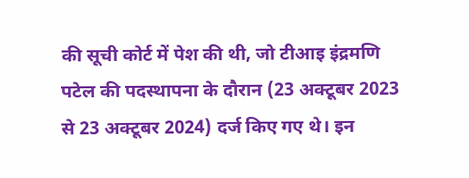की सूची कोर्ट में पेश की थी, जो टीआइ इंद्रमणि पटेल की पदस्थापना के दौरान (23 अक्टूबर 2023 से 23 अक्टूबर 2024) दर्ज किए गए थे। इन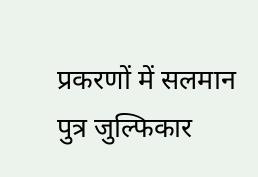प्रकरणों में सलमान पुत्र जुल्फिकार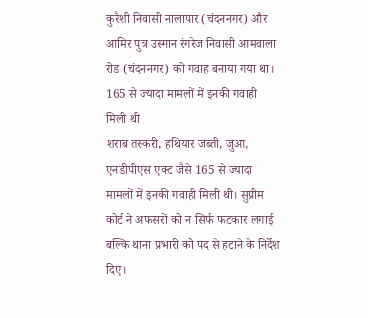कुरैशी निवासी नालापार (चंदननगर) और आमिर पुत्र उस्मान रंगरेज निवासी आमवाला रोड (चंदननगर) को गवाह बनाया गया था।
165 से ज्यादा मामलों में इनकी गवाही मिली थी
शराब तस्करी, हथियार जब्ती, जुआ, एनडीपीएस एक्ट जैसे 165 से ज्यादा मामलों में इनकी गवाही मिली थी। सुप्रीम कोर्ट ने अफसरों को न सिर्फ फटकार लगाई बल्कि थाना प्रभारी को पद से हटाने के निर्देश दिए।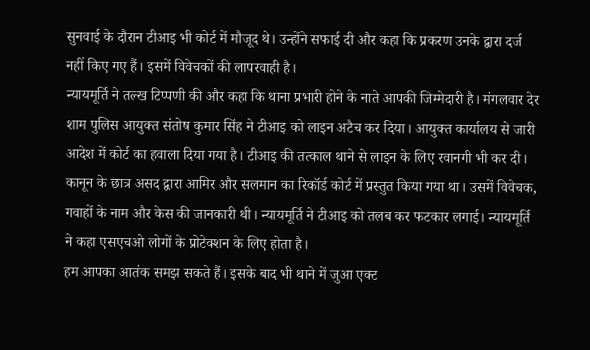सुनवाई के दौरान टीआइ भी कोर्ट में मौजूद थे। उन्होंने सफाई दी और कहा कि प्रकरण उनके द्वारा दर्ज नहीं किए गए हैं। इसमें विवेचकों की लापरवाही है।
न्यायमूर्ति ने तल्ख टिप्पणी की और कहा कि थाना प्रभारी होने के नाते आपकी जिम्मेदारी है। मंगलवार देर शाम पुलिस आयुक्त संतोष कुमार सिंह ने टीआइ को लाइन अटैच कर दिया। आयुक्त कार्यालय से जारी आदेश में कोर्ट का हवाला दिया गया है। टीआइ की तत्काल थाने से लाइन के लिए रवानगी भी कर दी।
कानून के छात्र असद द्वारा आमिर और सलमान का रिकॉर्ड कोर्ट में प्रस्तुत किया गया था। उसमें विवेचक, गवाहों के नाम और केस की जानकारी थी। न्यायमूर्ति ने टीआइ को तलब कर फटकार लगाई। न्यायमूर्ति ने कहा एसएचओ लोगों के प्रोटेक्शन के लिए होता है।
हम आपका आतंक समझ सकते हैं। इसके बाद भी थाने में जुआ एक्ट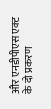और एनडीपीएस एक्ट के दो प्रकरण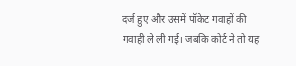दर्ज हुए और उसमें पॉकेट गवाहों की गवाही ले ली गई। जबकि कोर्ट ने तो यह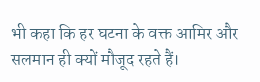भी कहा कि हर घटना के वक्त आमिर और सलमान ही क्यों मौजूद रहते हैं।